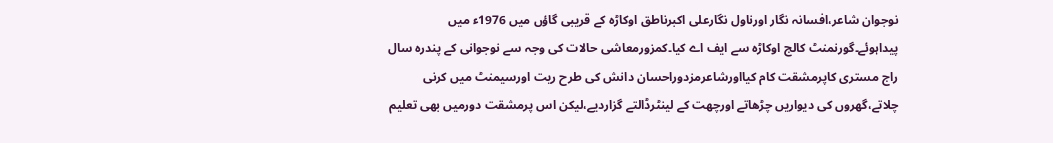نوجوان شاعر،افسانہ نگار اورناول نگارعلی اکبرناطق اوکاڑہ کے قریبی گاؤں میں 1976ء میں پیداہوئے۔گورنمنٹ کالج اوکاڑہ سے ایف اے کیا۔کمزورمعاشی حالات کی وجہ سے نوجوانی کے پندرہ سال راج مستری کاپرمشقت کام کیااورشاعرمزدوراحسان دانش کی طرح ریت اورسیمنٹ میں کرنی چلاتے،گھروں کی دیواریں چڑھاتے اورچھت کے لینٹرڈالتے گزاردیے،لیکن اس پرمشقت دورمیں بھی تعلیم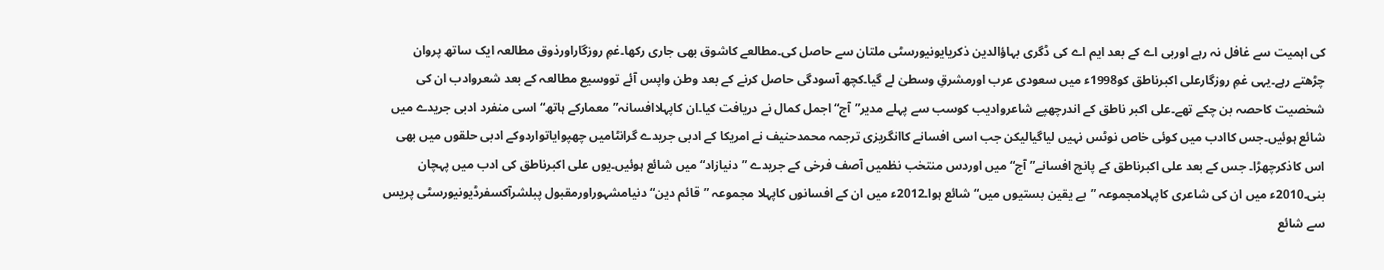کی اہمیت سے غافل نہ رہے اوربی اے کے بعد ایم اے کی ڈگری بہاؤالدین ذکریایونیورسٹی ملتان سے حاصل کی۔مطالعے کاشوق بھی جاری رکھا۔غمِ روزگاراورذوق مطالعہ ایک ساتھ پروان چڑھتے رہے۔یہی غمِ روزگارعلی اکبرناطق کو1998ء میں سعودی عرب اورمشرقِ وسطیٰ لے گیا۔کچھ آسودگی حاصل کرنے کے بعد وطن واپس آئے تووسیع مطالعہ کے بعد شعروادب ان کی شخصیت کاحصہ بن چکے تھے۔علی اکبر ناطق کے اندرچھپے شاعروادیب کوسب سے پہلے مدیر”آج“ اجمل کمال نے دریافت کیا۔ان کاپہلاافسانہ”معمارکے ہاتھ“ اسی منفرد ادبی جریدے میں شائع ہوئیں۔جس کاادب میں کوئی خاص نوٹس نہیں لیاگیالیکن جب اسی افسانے کاانگریزی ترجمہ محمدحنیف نے امریکا کے ادبی جریدے گرانٹامیں چھپوایاتواردوکے ادبی حلقوں میں بھی اس کاذکرچھڑا۔ جس کے بعد علی اکبرناطق کے پانچ افسانے”آج“ میں اوردس منتخب نظمیں آصف فرخی کے جریدے ”دنیازاد“ میں شائع ہوئیں۔یوں علی اکبرناطق کی ادب میں پہچان بنی۔2010ء میں ان کی شاعری کاپہلامجموعہ ”بے یقین بستیوں میں“ شائع ہوا۔2012ء میں ان کے افسانوں کاپہلا مجموعہ ”قائم دین“ دنیامشہوراورمقبول پبلشرآکسفرڈیونیورسٹی پریس سے شائع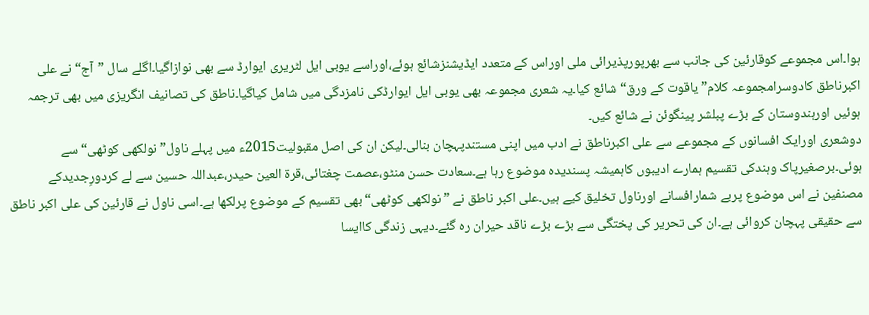ہوا۔اس مجموعے کوقارئین کی جانب سے بھرپورپذیرائی ملی اوراس کے متعدد ایڈیشنزشائع ہوئے،اوراسے یوبی ایل لٹریری ایوارڈ سے بھی نوازاگیا۔اگلے سال ”آج“ نے علی اکبرناطق کادوسرامجموعہ کلام”یاقوت کے ورق“ شائع کیا۔یہ شعری مجموعہ بھی یوبی ایل ایوارڈکی نامزدگی میں شامل کیاگیا۔ناطق کی تصانیف انگریزی میں بھی ترجمہ ہوئیں اورہندوستان کے بڑے پبلشر پینگوئن نے شائع کیں۔
دوشعری اورایک افسانوں کے مجموعے سے علی اکبرناطق نے ادب میں اپنی مستندپہچان بنالی۔لیکن ان کی اصل مقبولیت2015ء میں پہلے ناول”نولکھی کوٹھی“ سے ہوئی۔برصغیرپاک وہندکی تقسیم ہمارے ادیبوں کاہمیشہ پسندیدہ موضوع رہا ہے۔سعادت حسن منٹو،عصمت چغتائی،قرۃ العین حیدر،عبداللہ حسین سے لے کردورِجدیدکے مصنفین نے اس موضوع پربے شمارافسانے اورناول تخلیق کیے ہیں۔علی اکبر ناطق نے ”نولکھی کوٹھی“ بھی تقسیم کے موضوع پرلکھا ہے۔اسی ناول نے قارئین کی علی اکبر ناطق سے حقیقی پہچان کروائی ہے۔ان کی تحریر کی پختگی سے بڑے بڑے ناقد حیران رہ گئے۔دیہی زندگی کاایسا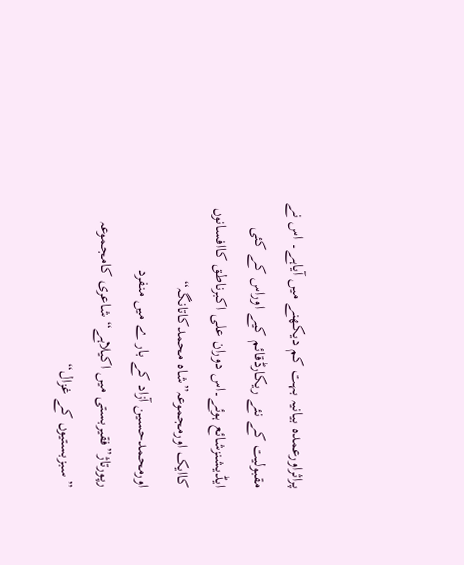پراثراورعمدہ بیانیہ بہت کم دیکھنے میں آیاہے۔ اس نے مقبولیت کے نئے ریکارڈقائم کیے اوراس کے کئی ایڈیشنزشائع ہوئے۔اس دوران علی اکبرناطق کاافسانوں کاایک اورمجموعہ”شاہ محمدکاتانگہ“ اورمحمدحسین آزاد کے بار ے میں منفرد رپورتاژ”فقیربستی میں اکیلاہے“ شاعری کامجموعہ ”سبزبستیوں کے غزال“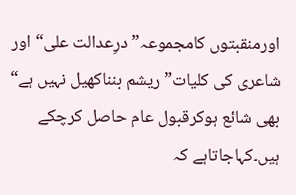اورمنقبتوں کامجموعہ”درِعدالت علی“ اور شاعری کی کلیات”ریشم بنناکھیل نہیں ہے“ بھی شائع ہوکرقبول عام حاصل کرچکے ہیں۔کہاجاتاہے کہ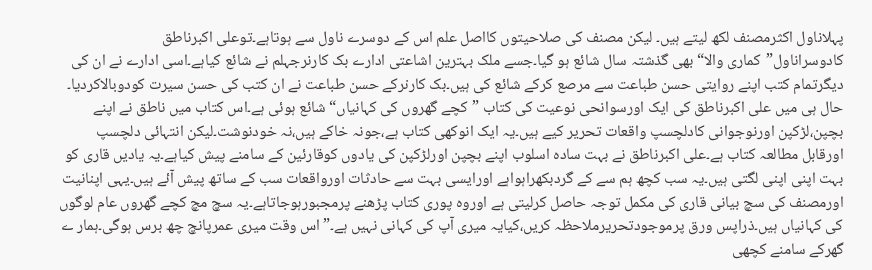پہلاناول اکثرمصنف لکھ لیتے ہیں۔ لیکن مصنف کی صلاحیتوں کااصل علم اس کے دوسرے ناول سے ہوتاہے۔توعلی اکبرناطق کادوسراناول”کماری والا“ بھی گذشتہ سال شائع ہو گیا۔جسے ملک بہترین اشاعتی ادارے بک کارنرجہلم نے شائع کیاہے۔اسی ادارے نے ان کی دیگرتمام کتب اپنے روایتی حسن طباعت سے مرصع کرکے شائع کی ہیں۔بک کارنرکے حسن طباعت نے ان کتب کی حسن سیرت کودوبالاکردیا۔
حال ہی میں علی اکبرناطق کی ایک اورسوانحی نوعیت کی کتاب ”کچے گھروں کی کہانیاں“ شائع ہوئی ہے۔اس کتاب میں ناطق نے اپنے بچپن،لڑکپن اورنوجوانی کادلچسپ واقعات تحریر کیے ہیں۔یہ ایک انوکھی کتاب ہے،جونہ خاکے ہیں،نہ خودنوشت۔لیکن انتہائی دلچسپ اورقابل مطالعہ کتاب ہے۔علی اکبرناطق نے بہت سادہ اسلوب اپنے بچپن اورلڑکپن کی یادوں کوقارئین کے سامنے پیش کیاہے۔یہ یادیں قاری کو بہت اپنی اپنی لگتی ہیں۔یہ سب کچھ ہم سے کے گردبکھراہواہے اورایسی بہت سے حادثات اورواقعات سب کے ساتھ پیش آئے ہیں۔یہی اپنانیت اورمصنف کی سچ بیانی قاری کی مکمل توجہ حاصل کرلیتی ہے اوروہ پوری کتاب پڑھنے پرمجبورہوجاتاہے۔یہ سچ مچ کچے گھروں عام لوگوں کی کہانیاں ہیں۔ذراپس ورق پرموجودتحریرملاحظہ کریں،کیایہ میری آپ کی کہانی نہیں ہے۔”اس وقت میری عمرپانچ چھ برس ہوگی۔ہمار ے گھرکے سامنے کچھی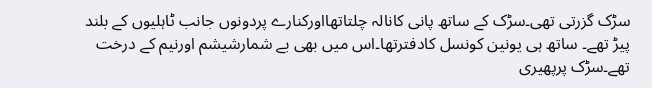سڑک گزرتی تھی۔سڑک کے ساتھ پانی کانالہ چلتاتھااورکنارے پردونوں جانب ٹاہلیوں کے بلند پیڑ تھے۔ ساتھ ہی یونین کونسل کادفترتھا۔اس میں بھی بے شمارشیشم اورنیم کے درخت تھے۔سڑک پرپھیری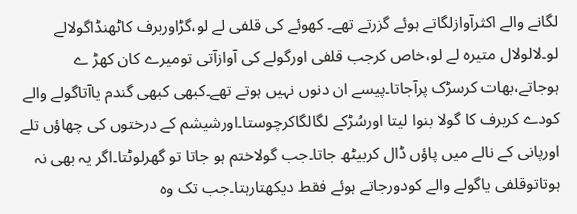لگانے والے اکثرآوازلگاتے ہوئے گزرتے تھے۔ کھوئے کی قلفی لے لو،گڑاوربرف کاٹھنڈاگولالے لو۔لالولال متیرہ لے لو،خاص کرجب قلفی اورگولے کی آوازآتی تومیرے کان کھڑ ے ہوجاتے،بھات کرسڑک پرآجاتا۔پیسے ان دنوں نہیں ہوتے تھے۔کبھی کبھی گندم یاآتاگولے والے کودے کربرف کا گولا بنوا لیتا اورسُڑکے لگالگاکرچوستا۔اورشیشم کے درختوں کی چھاؤں تلے اورپانی کے نالے میں پاؤں ڈال کربیٹھ جاتا۔جب گولاختم ہو جاتا تو گھرلوٹتا۔اگر یہ بھی نہ ہوتاتوقلفی یاگولے والے کودورجاتے ہوئے فقط دیکھتارہتا۔جب تک وہ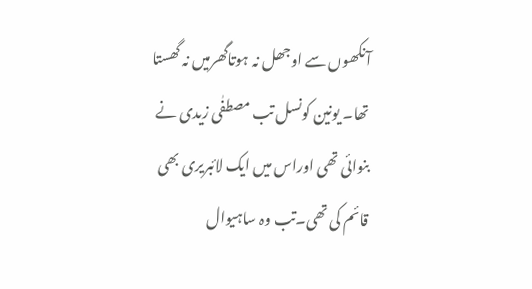آنکھوں سے اوجھل نہ ہوتاگھرمیں نہ گھستا تھا۔ یونین کونسل تب مصطفٰی زیدی نے بنوائی تھی اوراس میں ایک لائبریری بھی قائم کی تھی۔تب وہ ساہیوال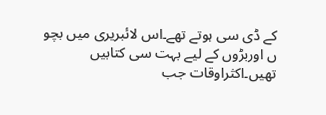کے ڈی سی ہوتے تھے۔اس لائبریری میں بچو ں اوربڑوں کے لیے بہت سی کتابیں تھیں۔اکثراوقات جب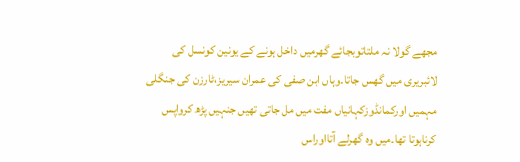مجھے گولا نہ ملتاتوبجائے گھرمیں داخل ہونے کے یونین کونسل کی لائبریری میں گھس جاتا۔وہاں ابن صفی کی عمران سیریز،ٹارزن کی جنگلی مہمیں اورکمانڈوزکہانیاں مفت میں مل جاتی تھیں جنہیں پڑھ کرواپس کرناہوتا تھا۔میں وہ گھرلے آتااوراس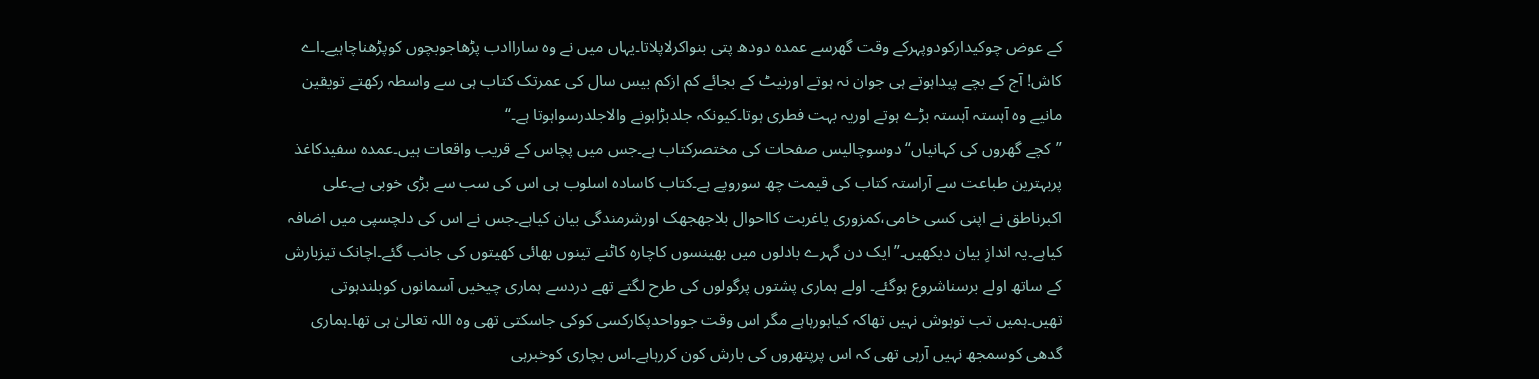کے عوض چوکیدارکودوپہرکے وقت گھرسے عمدہ دودھ پتی بنواکرلاپلاتا۔یہاں میں نے وہ ساراادب پڑھاجوبچوں کوپڑھناچاہیے۔اے کاش! آج کے بچے پیداہوتے ہی جوان نہ ہوتے اورنیٹ کے بجائے کم ازکم بیس سال کی عمرتک کتاب ہی سے واسطہ رکھتے تویقین مانیے وہ آہستہ آہستہ بڑے ہوتے اوریہ بہت فطری ہوتا۔کیونکہ جلدبڑاہونے والاجلدرسواہوتا ہے۔“
”کچے گھروں کی کہانیاں“ دوسوچالیس صفحات کی مختصرکتاب ہے۔جس میں پچاس کے قریب واقعات ہیں۔عمدہ سفیدکاغذ پربہترین طباعت سے آراستہ کتاب کی قیمت چھ سوروپے ہے۔کتاب کاسادہ اسلوب ہی اس کی سب سے بڑی خوبی ہے۔علی اکبرناطق نے اپنی کسی خامی،کمزوری یاغربت کااحوال بلاجھجھک اورشرمندگی بیان کیاہے۔جس نے اس کی دلچسپی میں اضافہ کیاہے۔یہ اندازِ بیان دیکھیں۔”ایک دن گہرے بادلوں میں بھینسوں کاچارہ کاٹنے تینوں بھائی کھیتوں کی جانب گئے۔اچانک تیزبارش کے ساتھ اولے برسناشروع ہوگئے۔ اولے ہماری پشتوں پرگولوں کی طرح لگتے تھے دردسے ہماری چیخیں آسمانوں کوبلندہوتی تھیں۔ہمیں تب توہوش نہیں تھاکہ کیاہورہاہے مگر اس وقت جوواحدپکارکسی کوکی جاسکتی تھی وہ اللہ تعالیٰ ہی تھا۔ہماری گدھی کوسمجھ نہیں آرہی تھی کہ اس پرپتھروں کی بارش کون کررہاہے۔اس بچاری کوخبرہی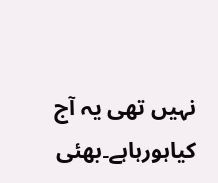نہیں تھی یہ آج کیاہورہاہے۔بھئی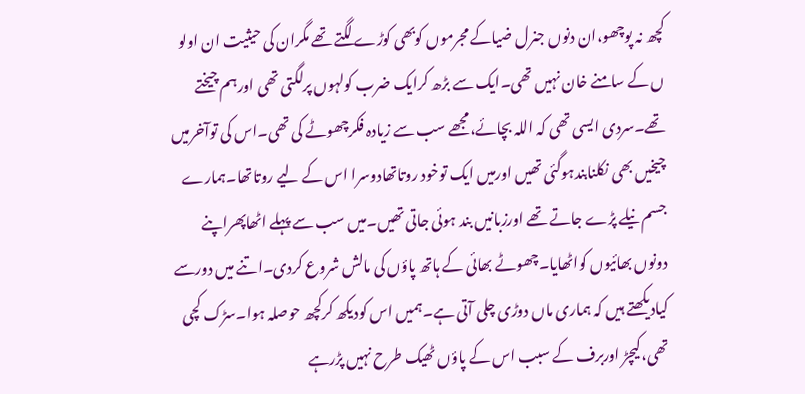کچھ نہ پوچھو،ان دنوں جنرل ضیاکے مجرموں کوبھی کوڑے لگتے تھے مگران کی حیثیت ان اولو ں کے سامنے خان نہیں تھی۔ایک سے بڑھ کرایک ضرب کولہوں پرلگتی تھی اورہم چیختے تھے۔سردی ایسی تھی کہ اللہ بچائے،مجھے سب سے زیادہ فکرچھوٹے کی تھی۔اس کی توآخرمیں چیخیں بھی نکلنابندہوگئی تھیں اورمیں ایک توخود روتاتھادوسرا اس کے لیے روتاتھا۔ہمارے جسم نیلے پڑے جاتے تھے اورزبانیں بند ہوئی جاتی تھیں۔میں سب سے پہلے اٹھاپھراپنے دونوں بھائیوں کواٹھایا۔چھوٹے بھائی کے ہاتھ پاؤں کی مالش شروع کردی۔اتنے میں دورسے کیادیکھتے ہیں کہ ہماری ماں دوڑی چلی آتی ہے۔ہمیں اس کودیکھ کرکچھ حوصلہ ہوا۔سڑک کچی تھی،کیچڑ اوربرف کے سبب اس کے پاؤں ٹھیک طرح نہیں پڑرہے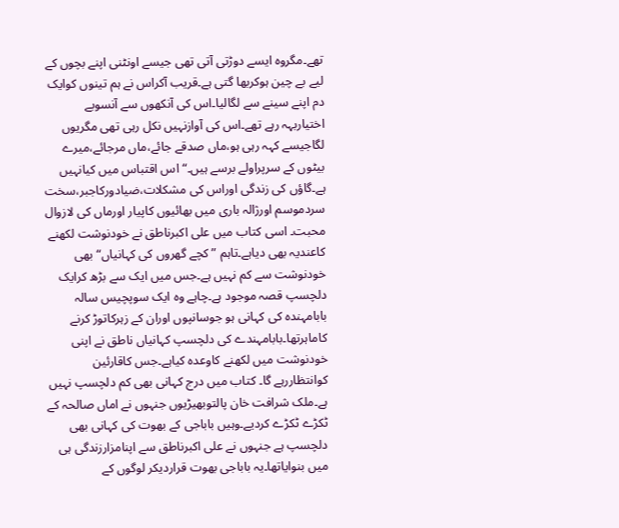تھے۔مگروہ ایسے دوڑتی آتی تھی جیسے اونٹنی اپنے بچوں کے لیے بے چین ہوکربھا گتی ہے۔قریب آکراس نے ہم تینوں کوایک دم اپنے سینے سے لگالیا۔اس کی آنکھوں سے آنسوبے اختیاربہہ رہے تھے۔اس کی آوازنہیں نکل رہی تھی مگریوں لگاجیسے کہہ رہی ہو،ماں صدقے جائے،ماں مرجائے،میرے بیٹوں کے سرپراولے برسے ہیں۔“اس اقتباس میں کیانہیں ہے۔گاؤں کی زندگی اوراس کی مشکلات،ضیادورکاجبر،سخت سردموسم اورژالہ باری میں بھائیوں کاپیار اورماں کی لازوال محبت۔ اسی کتاب میں علی اکبرناطق نے خودنوشت لکھنے کاعندیہ بھی دیاہے۔تاہم ”کچے گھروں کی کہانیاں“ بھی خودنوشت سے کم نہیں ہے۔جس میں ایک سے بڑھ کرایک دلچسپ قصہ موجود ہے۔چاہے وہ ایک سوپچیس سالہ بابامہندہ کی کہانی ہو جوسانپوں اوران کے زہرکاتوڑ کرنے کاماہرتھا۔بابامہندے کی دلچسپ کہانیاں ناطق نے اپنی خودنوشت میں لکھنے کاوعدہ کیاہے۔جس کاقارئین کوانتظاررہے گا۔ کتاب میں درج کہانی بھی کم دلچسپ نہیں ہے۔ملک شرافت خان پالتوبھیڑیوں جنہوں نے اماں صالحہ کے ٹکڑے ٹکڑے کردیے۔وہیں باباجی کے بھوت کی کہانی بھی دلچسپ ہے جنہوں نے علی اکبرناطق سے اپنامزارزندگی ہی میں بنوایاتھا۔یہ باباجی بھوت قراردیکر لوگوں کے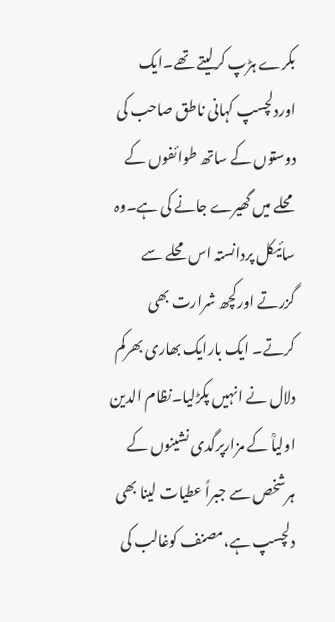بکرے ہڑپ کرلیتے تھے۔ایک اوردلچسپ کہانی ناطق صاحب کی دوستوں کے ساتھ طوائفوں کے محلے میں گھیرے جانے کی ہے۔وہ سائیکل پردانستہ اس محلے سے گزرتے اورکچھ شرارت بھی کرتے۔ ایک بارایک بھاری بھرکم دلال نے انہیں پکڑلیا۔نظام الدین اولیاؒ کے مزارپرگدی نشینوں کے ہرشخص سے جبراً عطیات لینا بھی دلچسپ ہے،مصنف کوغالب کی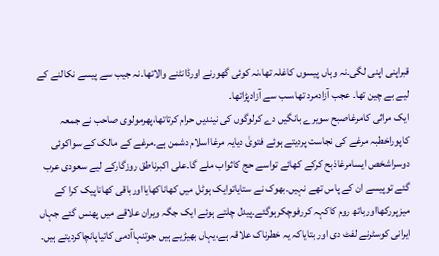قبراپنی اپنی لگی۔نہ وہاں پیسوں کاغلہ تھا،نہ کوئی گھورنے اورڈانٹنے والاتھا۔نہ جیب سے پیسے نکالنے کے لیے بے چین تھا۔ عجب آزادمرد تھا،سب سے آزادپڑاتھا۔
ایک مراثی کامرغاصبح سویرے بانگیں دے کرلوگوں کی نیندیں حرام کرتاتھا،پھرمولوی صاحب نے جمعہ کاپوراخطبہ مرغے کی نجاست پردیتے ہوئے فتویٰ دیایہ مرغااسلام دشمن ہے۔مرغے کے مالک کے سواکوئی دوسراشخص ایسامرغاذبح کرکے کھائے تواسے حج کاثواب ملے گا۔علی اکبرناطق روزگارکے لیے سعودی عرب گئے توپیسے ان کے پاس تھے نہیں۔بھوک نے ستایاتوایک ہوٹل میں کھاناکھایااورباقی کھاناپیک کرا کے میزپررکھااورباتھ روم کاکہہ کررفوچکرہوگئے۔پیدل چلتے ہوئے ایک جگہ ویران علاقے میں پھنس گئے جہاں ایرانی کوسٹرنے لفٹ دی اور بتایاکہ یہ خطرناک علاقہ ہے،یہاں بھیڑیے ہیں جوتنہاآدمی کاتیاپانچاکردیتے ہیں۔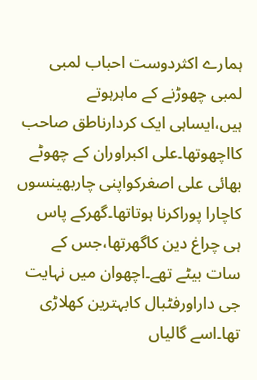ہمارے اکثردوست احباب لمبی لمبی چھوڑنے کے ماہرہوتے ہیں،ایساہی ایک کردارناطق صاحب کااچھوتھا۔علی اکبراوران کے چھوٹے بھائی علی اصغرکواپنی چاربھینسوں کاچارا پوراکرنا ہوتاتھا۔گھرکے پاس ہی چراغ دین کاگھرتھا،جس کے سات بیٹے تھے۔اچھوان میں نہایت جی داراورفٹبال کابہترین کھلاڑی تھا۔اسے گالیاں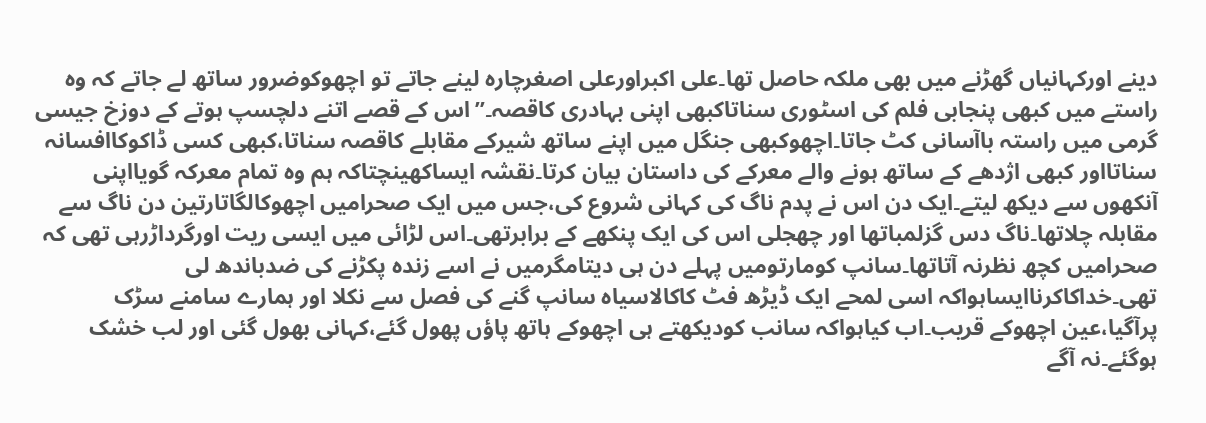دینے اورکہانیاں گھڑنے میں بھی ملکہ حاصل تھا۔علی اکبراورعلی اصغرچارہ لینے جاتے تو اچھوکوضرور ساتھ لے جاتے کہ وہ راستے میں کبھی پنجابی فلم کی اسٹوری سناتاکبھی اپنی بہادری کاقصہ۔”اس کے قصے اتنے دلچسپ ہوتے کے دوزخ جیسی گرمی میں راستہ باآسانی کٹ جاتا۔اچھوکبھی جنگل میں اپنے ساتھ شیرکے مقابلے کاقصہ سناتا،کبھی کسی ڈاکوکاافسانہ سناتااور کبھی اژدھے کے ساتھ ہونے والے معرکے کی داستان بیان کرتا۔نقشہ ایساکھینچتاکہ ہم وہ تمام معرکہ گویااپنی آنکھوں سے دیکھ لیتے۔ایک دن اس نے پدم ناگ کی کہانی شروع کی،جس میں ایک صحرامیں اچھوکالگاتارتین دن ناگ سے مقابلہ چلاتھا۔ناگ دس گزلمباتھا اور چھجلی اس کی ایک پنکھے کے برابرتھی۔اس لڑائی میں ایسی ریت اورگرداڑرہی تھی کہ صحرامیں کچھ نظرنہ آتاتھا۔سانپ کومارتومیں پہلے دن ہی دیتامگرمیں نے اسے زندہ پکڑنے کی ضدباندھ لی تھی۔خداکاکرناایساہواکہ اسی لمحے ایک ڈیڑھ فٹ کاکالاسیاہ سانپ گنے کی فصل سے نکلا اور ہمارے سامنے سڑک پرآگیا،عین اچھوکے قریب۔اب کیاہواکہ سانب کودیکھتے ہی اچھوکے ہاتھ پاؤں پھول گئے،کہانی بھول گئی اور لب خشک ہوگئے۔نہ آگے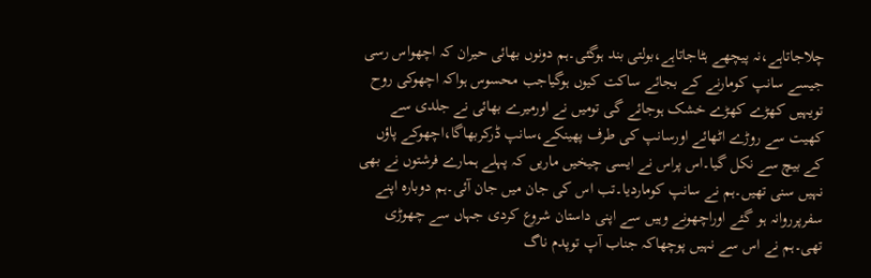چلاجاتاہے،نہ پیچھے ہٹاجاتاہے،بولتی بند ہوگئی۔ہم دونوں بھائی حیران کہ اچھواس رسی جیسے سانپ کومارنے کے بجائے ساکت کیوں ہوگیاجب محسوس ہواکہ اچھوکی روح تویہیں کھڑے کھڑے خشک ہوجائے گی تومیں نے اورمیرے بھائی نے جلدی سے کھیت سے روڑے اٹھائے اورسانپ کی طرف پھینکے،سانپ ڈرکربھاگا،اچھوکے پاؤں کے بیچ سے نکل گیا۔اس پراس نے ایسی چیخیں ماریں کہ پہلے ہمارے فرشتوں نے بھی نہیں سنی تھیں۔ہم نے سانپ کوماردیا۔تب اس کی جان میں جان آئی۔ہم دوبارہ اپنے سفرپرروانہ ہو گئے اوراچھونے وہیں سے اپنی داستان شروع کردی جہاں سے چھوڑی تھی۔ہم نے اس سے نہیں پوچھاکہ جناب آپ توپدم ناگ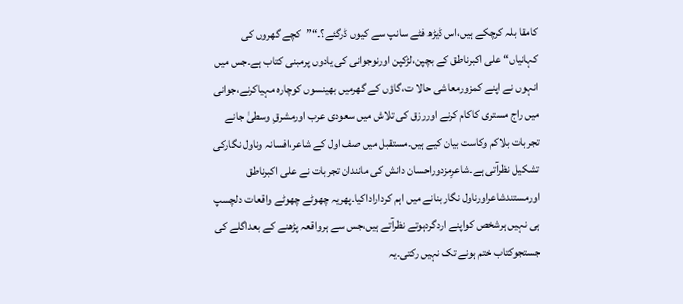کامقا بلہ کرچکے ہیں،اس ڈیڑھ فٹے سانپ سے کیوں ڈرگئے؟۔“”کچے گھروں کی کہانیاں“ علی اکبرناطق کے بچپن،لڑکپن اورنوجوانی کی یادوں پرمبنی کتاب ہے۔جس میں انہوں نے اپنے کمزورمعاشی حالا ت،گاؤں کے گھرمیں بھینسوں کوچارہ مہیاکرنے،جوانی میں راج مستری کاکام کرنے اوررزق کی تلاش میں سعودی عرب اورمشرقِ وسطیٰ جانے تجربات بلاکم وکاست بیان کیے ہیں۔مستقبل میں صف اول کے شاعر،افسانہ وناول نگارکی تشکیل نظرآتی ہے۔شاعرِمزدوراحسان دانش کی مانندان تجربات نے علی اکبرناطق اورمستندشاعراورناول نگاربنانے میں اہم کرداراداکیا۔پھریہ چھوٹے چھوٹے واقعات دلچسپ ہی نہیں ہرشخص کواپنے اردگردہوتے نظرآتے ہیں،جس سے ہرواقعہ پڑھنے کے بعداگلے کی جستجوکتاب ختم ہونے تک نہیں رکتی۔یہ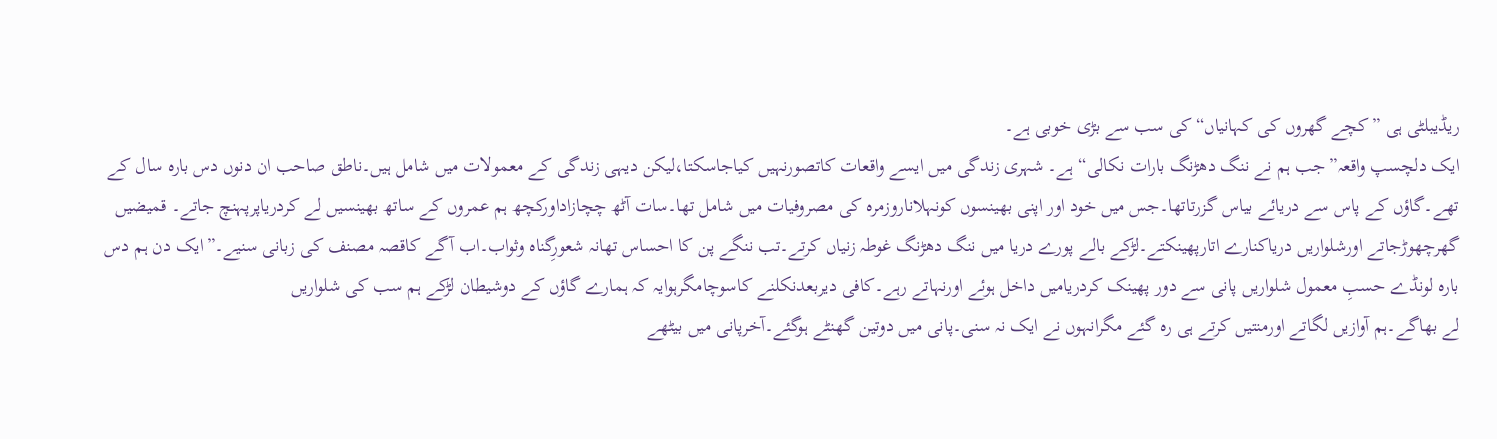ریڈیبلٹی ہی ”کچے گھروں کی کہانیاں“کی سب سے بڑی خوبی ہے۔
ایک دلچسپ واقعہ”جب ہم نے ننگ دھڑنگ بارات نکالی“ ہے۔ شہری زندگی میں ایسے واقعات کاتصورنہیں کیاجاسکتا،لیکن دیہی زندگی کے معمولات میں شامل ہیں۔ناطق صاحب ان دنوں دس بارہ سال کے تھے۔گاؤں کے پاس سے دریائے بیاس گزرتاتھا۔جس میں خود اور اپنی بھینسوں کونہلاناروزمرہ کی مصروفیات میں شامل تھا۔سات آٹھ چچازاداورکچھ ہم عمروں کے ساتھ بھینسیں لے کردریاپرپہنچ جاتے۔ قمیضیں گھرچھوڑجاتے اورشلواریں دریاکنارے اتارپھینکتے۔لڑکے بالے پورے دریا میں ننگ دھڑنگ غوطہ زنیاں کرتے۔تب ننگے پن کا احساس تھانہ شعورِگناہ وثواب۔اب آگے کاقصہ مصنف کی زبانی سنیے۔”ایک دن ہم دس بارہ لونڈے حسبِ معمول شلواریں پانی سے دور پھینک کردریامیں داخل ہوئے اورنہاتے رہے۔کافی دیربعدنکلنے کاسوچامگرہوایہ کہ ہمارے گاؤں کے دوشیطان لڑکے ہم سب کی شلواریں
لے بھاگے۔ہم آوازیں لگاتے اورمنتیں کرتے ہی رہ گئے مگرانہوں نے ایک نہ سنی۔پانی میں دوتین گھنٹے ہوگئے۔آخرپانی میں بیٹھے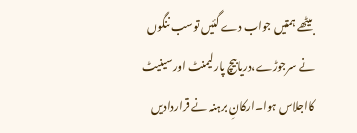بیٹھے ہمتیں جواب دے گئیں توسب ننگوں نے سرجوڑے،دریابیچ پارلیمنٹ اورسینیٹ کااجلاس ہوا۔ارکانِ برہنہ نے قراردادیں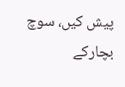پیش کیں، سوچ بچارکے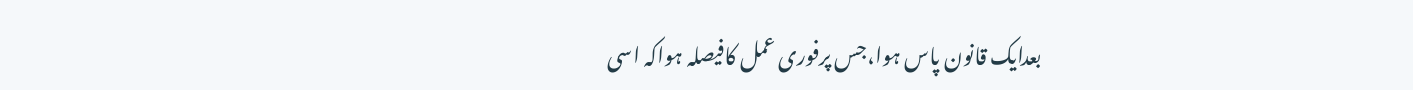بعدایک قانون پاس ہوا،جس پرفوری عمل کافیصلہ ہواکہ اسی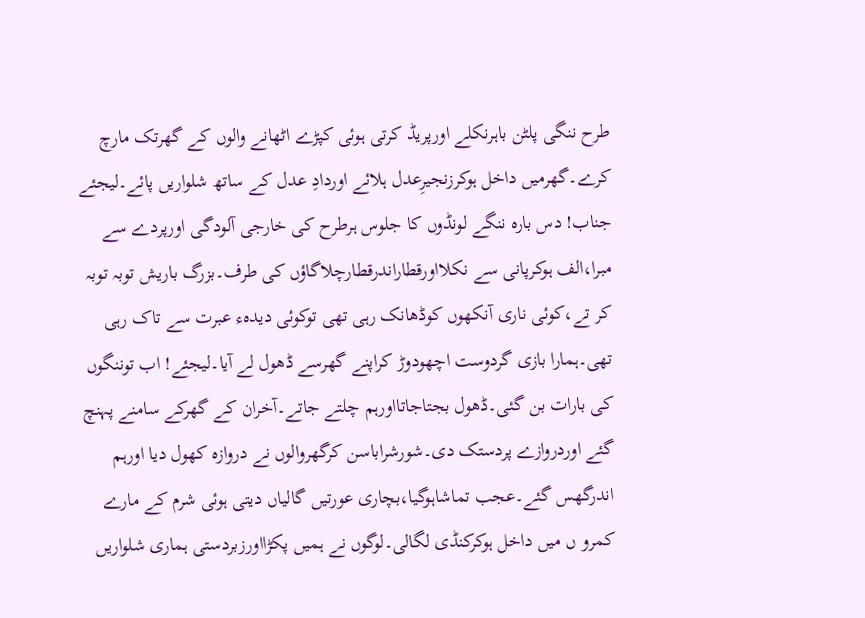طرح ننگی پلٹن باہرنکلے اورپریڈ کرتی ہوئی کپڑے اٹھانے والوں کے گھرتک مارچ کرے۔گھرمیں داخل ہوکرزنجیرِعدل ہلائے اوردادِ عدل کے ساتھ شلواریں پائے۔لیجئے جناب! دس بارہ ننگے لونڈوں کا جلوس ہرطرح کی خارجی آلودگی اورپردے سے مبرا،الف ہوکرپانی سے نکلااورقطاراندرقطارچلاگاؤں کی طرف۔بزرگ باریش توبہ توبہ کر تے،کوئی ناری آنکھوں کوڈھانک رہی تھی توکوئی دیدہء عبرت سے تاک رہی تھی۔ہمارا بازی گردوست اچھودوڑ کراپنے گھرسے ڈھول لے آیا۔لیجئے! اب توننگوں کی بارات بن گئی۔ڈھول بجتاجاتااورہم چلتے جاتے۔آخران کے گھرکے سامنے پہنچ گئے اوردروازے پردستک دی۔شورشراباسن کرگھروالوں نے دروازہ کھول دیا اورہم اندرگھس گئے۔عجب تماشاہوگیا،بچاری عورتیں گالیاں دیتی ہوئی شرم کے مارے کمرو ں میں داخل ہوکرکنڈی لگالی۔لوگوں نے ہمیں پکڑااورزبردستی ہماری شلواریں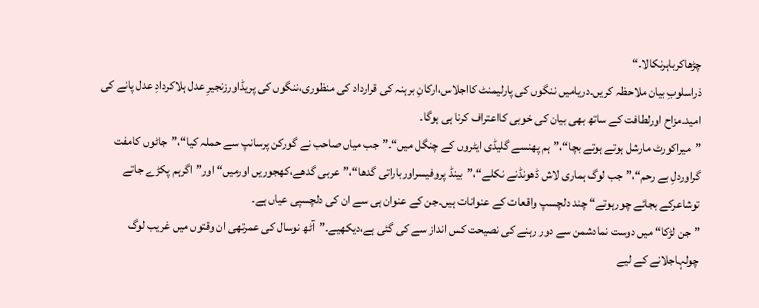چڑھاکرباہرنکالا۔“
ذراسلوبِ بیان ملاحظہ کریں۔دریامیں ننگوں کی پارلیمنٹ کااجلاس،ارکانِ برہنہ کی قرارداد کی منظوری،ننگوں کی پریڈاورزنجیرِ عدل ہلاکردادِ عدل پانے کی امید۔مزاح اورلطافت کے ساتھ بھی بیان کی خوبی کااعتراف کرنا ہی ہوگا۔
”میراکورٹ مارشل ہوتے ہوتے بچا“،”ہم پھنسے گلیڈی ایٹروں کے چنگل میں“۔”جب میاں صاحب نے گورکن پرسانپ سے حملہ کیا“،”جاٹوں کامفت گراوردلِ بے رحم“،”جب لوگ ہماری لاش ڈھونڈنے نکلے“،”بینڈ پروفیسراورباراتی گدھا“،”عربی گدھے،کھجوریں اورمیں“ اور”اگرہم پکڑے جاتے توشاعرکے بجائے چورہوتے“ چند دلچسپ واقعات کے عنوانات ہیں۔جن کے عنوان ہی سے ان کی دلچسپی عیاں ہے۔
”جن لڑکا“ میں دوست نمادشمن سے دور رہنے کی نصیحت کس انداز سے کی گئی ہے،دیکھیے۔”آٹھ نوسال کی عمرتھی ان وقتوں میں غریب لوگ چولہاجلانے کے لیے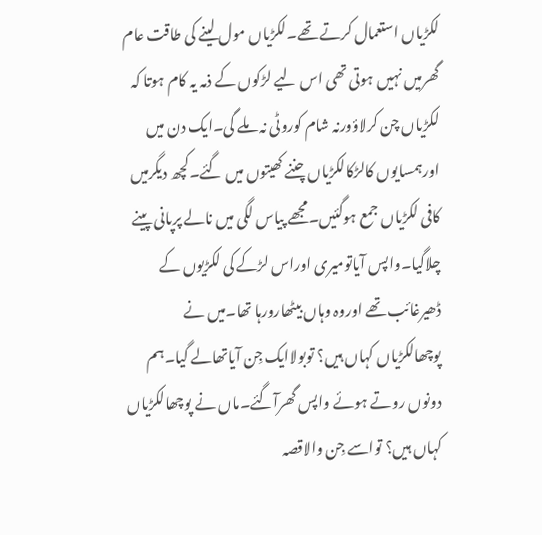لکڑیاں استعمال کرتے تھے۔لکڑیاں مول لینے کی طاقت عام گھرمیں نہیں ہوتی تھی اس لیے لڑکوں کے ذمہ یہ کام ہوتا کہ لکڑیاں چن کرلاؤورنہ شام کوروٹی نہ ملے گی۔ایک دن میں اورہمسایوں کالڑکالکڑیاں چننے کھیتوں میں گئے۔کچھ دیگرمیں کافی لکڑیاں جمع ہوگئیں۔مجھے پیاس لگی میں نالے پرپانی پینے چلاگیا۔واپس آیاتومیری اوراس لڑکے کی لکڑیوں کے ڈھیرغائب تھے اوروہ وہاں بیٹھارورہا تھا۔میں نے پوچھالکڑیاں کہاں ہیں؟ توبولاایک جِن آیاتھالے گیا۔ہم دونوں روتے ہوئے واپس گھرآگئے۔ماں نے پوچھالکڑیاں کہاں ہیں؟ تواسے جِن والاقصہ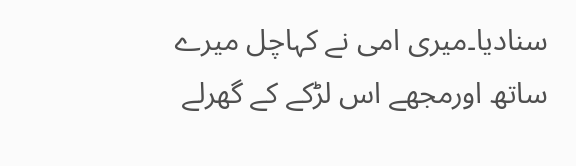سنادیا۔میری امی نے کہاچل میرے ساتھ اورمجھے اس لڑکے کے گھرلے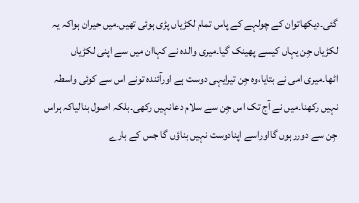گئی۔دیکھاتوان کے چولہے کے پاس تمام لکڑیاں پڑی ہوئی تھیں۔میں حیران ہواکہ یہ لکڑیاں جِن یہاں کیسے پھینک گیا۔میری والدہ نے کہاان میں سے اپنی لکڑیاں اٹھا۔میری امی نے بتایا،وہ جِن تیرایہی دوست ہے اورآئندہ تونے اس سے کوئی واسطہ نہیں رکھنا۔میں نے آج تک اس جِن سے سلام دعانہیں رکھی۔بلکہ اصول بنالیاکہ ہراس جِن سے دوررہوں گااوراسے اپنادوست نہیں بناؤں گا جس کے بارے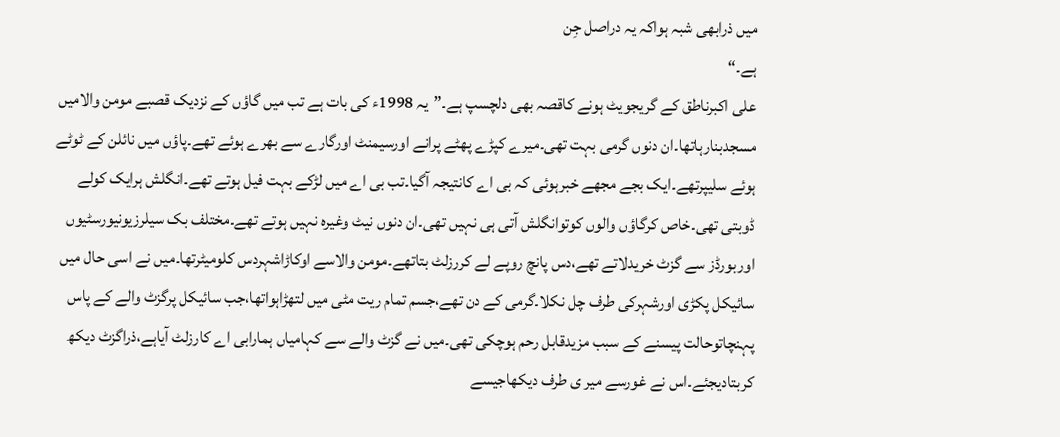میں ذرابھی شبہ ہواکہ یہ دراصل جِن
ہے۔“
علی اکبرناطق کے گریجویٹ ہونے کاقصہ بھی دلچسپ ہے۔”یہ 1998ء کی بات ہے تب میں گاؤں کے نزدیک قصبے مومن والامیں مسجدبنارہاتھا۔ان دنوں گرمی بہت تھی۔میرے کپڑے پھٹے پرانے اورسیمنٹ اورگارے سے بھرے ہوئے تھے۔پاؤں میں نائلن کے ٹوٹے ہوئے سلیپرتھے۔ایک بجے مجھے خبرہوئی کہ بی اے کانتیجہ آگیا۔تب بی اے میں لڑکے بہت فیل ہوتے تھے۔انگلش ہرایک کولے ڈوبتی تھی۔خاص کرگاؤں والوں کوتوانگلش آتی ہی نہیں تھی۔ان دنوں نیٹ وغیرہ نہیں ہوتے تھے۔مختلف بک سیلرزیونیورسٹیوں اوربورڈز سے گزٹ خریدلاتے تھے،دس پانچ روپے لے کررزلٹ بتاتھے۔مومن والاسے اوکاڑاشہردس کلومیٹرتھا۔میں نے اسی حال میں سائیکل پکڑی اورشہرکی طرف چل نکلا۔گرمی کے دن تھے،جسم تمام ریت مٹی میں لتھڑاہواتھا،جب سائیکل پرگزٹ والے کے پاس پہنچاتوحالت پیسنے کے سبب مزیدقابل رحم ہوچکی تھی۔میں نے گزٹ والے سے کہامیاں ہمارابی اے کارزلٹ آیاہے،ذراگزٹ دیکھ کربتادیجئے۔اس نے غورسے میر ی طرف دیکھاجیسے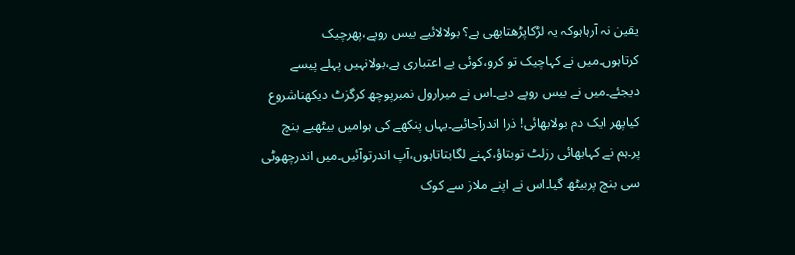یقین نہ آرہاہوکہ یہ لڑکاپڑھتابھی ہے؟ بولالائیے بیس روپے،پھرچیک کرتاہوں۔میں نے کہاچیک تو کرو،کوئی بے اعتباری ہے،بولانہیں پہلے پیسے دیجئے۔میں نے بیس روپے دیے۔اس نے میرارول نمبرپوچھ کرگزٹ دیکھناشروع کیاپھر ایک دم بولابھائی! ذرا اندرآجائیے۔یہاں پنکھے کی ہوامیں بیٹھیے بنچ پر۔ہم نے کہابھائی رزلٹ توبتاؤ،کہنے لگابتاتاہوں،آپ اندرتوآئیں۔میں اندرچھوٹی سی بنچ پربیٹھ گیا۔اس نے اپنے ملاز سے کوک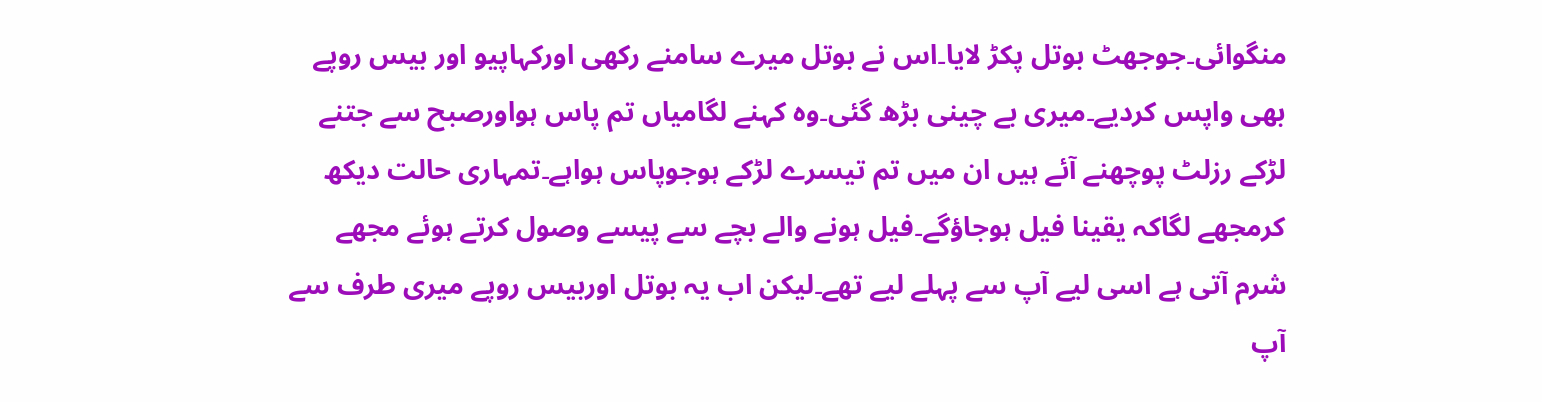منگوائی۔جوجھٹ بوتل پکڑ لایا۔اس نے بوتل میرے سامنے رکھی اورکہاپیو اور بیس روپے بھی واپس کردیے۔میری بے چینی بڑھ گئی۔وہ کہنے لگامیاں تم پاس ہواورصبح سے جتنے لڑکے رزلٹ پوچھنے آئے ہیں ان میں تم تیسرے لڑکے ہوجوپاس ہواہے۔تمہاری حالت دیکھ کرمجھے لگاکہ یقینا فیل ہوجاؤگے۔فیل ہونے والے بچے سے پیسے وصول کرتے ہوئے مجھے شرم آتی ہے اسی لیے آپ سے پہلے لیے تھے۔لیکن اب یہ بوتل اوربیس روپے میری طرف سے آپ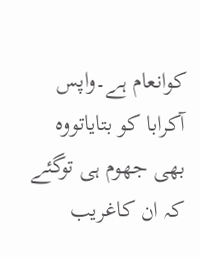کوانعام ہے۔واپس آکرابا کو بتایاتووہ بھی جھوم ہی توگئے کہ ان کاغریب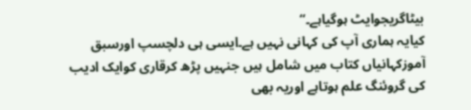بیٹاگریجوایٹ ہوگیاہے۔“
کیایہ ہماری آپ کی کہانی نہیں ہے۔ایسی ہی دلچسپ اورسبق آموزکہانیاں کتاب میں شامل ہیں جنہیں پڑھ کرقاری کوایک ادیب کی گروئنگ علم ہوتاہے اوریہ بھی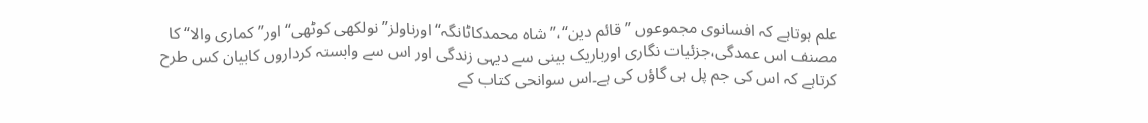علم ہوتاہے کہ افسانوی مجموعوں ”قائم دین“،”شاہ محمدکاٹانگہ“ اورناولز”نولکھی کوٹھی“ اور”کماری والا“ کا مصنف اس عمدگی،جزئیات نگاری اورباریک بینی سے دیہی زندگی اور اس سے وابستہ کرداروں کابیان کس طرح کرتاہے کہ اس کی جم پل ہی گاؤں کی ہے۔اس سوانحی کتاب کے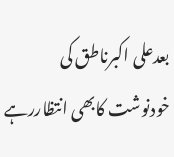بعدعلی اکبرناطق کی خودنوشت کابھی انتظاررہے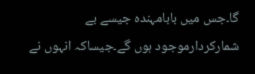گا۔جس میں بابامہندہ جیسے بے شمارکردارموجود ہوں گے۔جیساکہ انہوں نے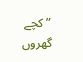”کچے گھروں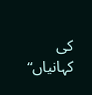کی کہانیاں“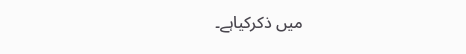میں ذکرکیاہے۔